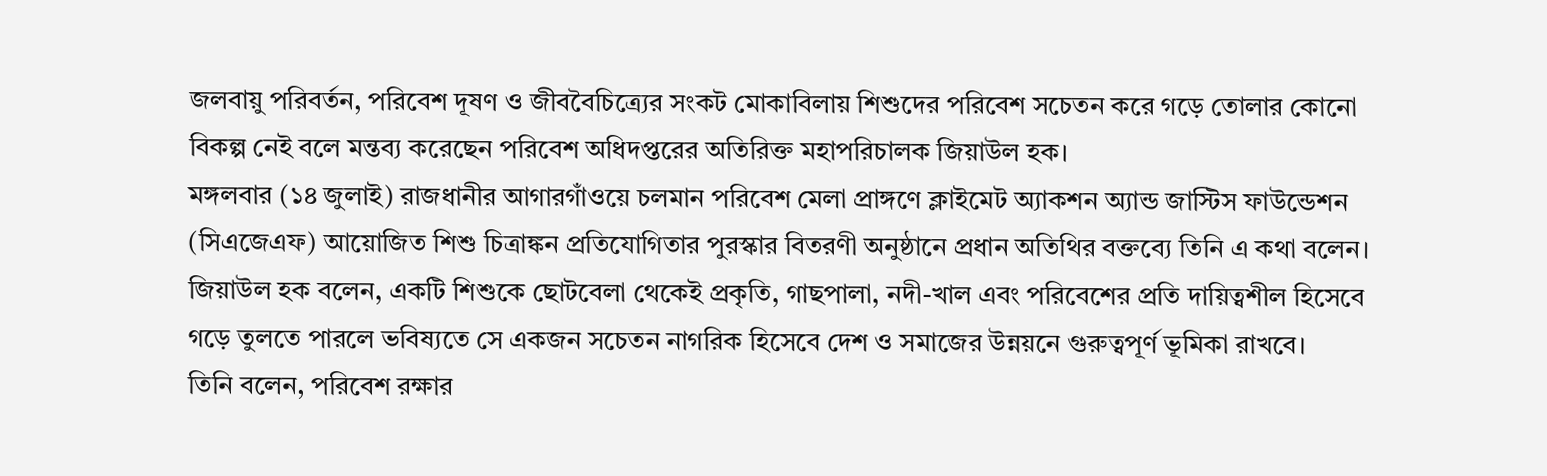জলবায়ু পরিবর্তন, পরিবেশ দূষণ ও জীববৈচিত্র্যের সংকট মোকাবিলায় শিশুদের পরিবেশ সচেতন করে গড়ে তোলার কোনো বিকল্প নেই বলে মন্তব্য করেছেন পরিবেশ অধিদপ্তরের অতিরিক্ত মহাপরিচালক জিয়াউল হক।
মঙ্গলবার (১৪ জুলাই) রাজধানীর আগারগাঁওয়ে চলমান পরিবেশ মেলা প্রাঙ্গণে ক্লাইমেট অ্যাকশন অ্যান্ড জাস্টিস ফাউন্ডেশন (সিএজেএফ) আয়োজিত শিশু চিত্রাঙ্কন প্রতিযোগিতার পুরস্কার বিতরণী অনুষ্ঠানে প্রধান অতিথির বক্তব্যে তিনি এ কথা বলেন।
জিয়াউল হক বলেন, একটি শিশুকে ছোটবেলা থেকেই প্রকৃতি, গাছপালা, নদী-খাল এবং পরিবেশের প্রতি দায়িত্বশীল হিসেবে গড়ে তুলতে পারলে ভবিষ্যতে সে একজন সচেতন নাগরিক হিসেবে দেশ ও সমাজের উন্নয়নে গুরুত্বপূর্ণ ভূমিকা রাখবে।
তিনি বলেন, পরিবেশ রক্ষার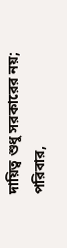দায়িত্ব শুধু সরকারের নয়; পরিবার,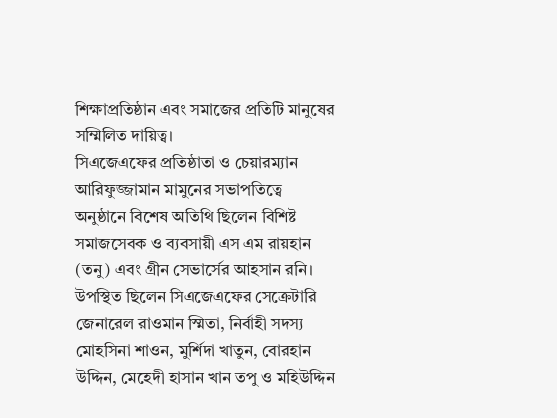শিক্ষাপ্রতিষ্ঠান এবং সমাজের প্রতিটি মানুষের সম্মিলিত দায়িত্ব।
সিএজেএফের প্রতিষ্ঠাতা ও চেয়ারম্যান আরিফুজ্জামান মামুনের সভাপতিত্বে অনুষ্ঠানে বিশেষ অতিথি ছিলেন বিশিষ্ট সমাজসেবক ও ব্যবসায়ী এস এম রায়হান (তনু) এবং গ্রীন সেভার্সের আহসান রনি। উপস্থিত ছিলেন সিএজেএফের সেক্রেটারি জেনারেল রাওমান স্মিতা, নির্বাহী সদস্য মোহসিনা শাওন, মুর্শিদা খাতুন, বোরহান উদ্দিন, মেহেদী হাসান খান তপু ও মহিউদ্দিন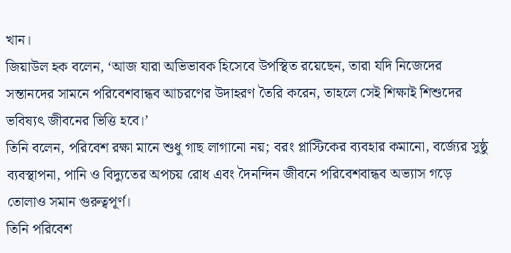খান।
জিয়াউল হক বলেন, ‘আজ যারা অভিভাবক হিসেবে উপস্থিত রয়েছেন, তারা যদি নিজেদের সন্তানদের সামনে পরিবেশবান্ধব আচরণের উদাহরণ তৈরি করেন, তাহলে সেই শিক্ষাই শিশুদের ভবিষ্যৎ জীবনের ভিত্তি হবে।’
তিনি বলেন, পরিবেশ রক্ষা মানে শুধু গাছ লাগানো নয়; বরং প্লাস্টিকের ব্যবহার কমানো, বর্জ্যের সুষ্ঠু ব্যবস্থাপনা, পানি ও বিদ্যুতের অপচয় রোধ এবং দৈনন্দিন জীবনে পরিবেশবান্ধব অভ্যাস গড়ে তোলাও সমান গুরুত্বপূর্ণ।
তিনি পরিবেশ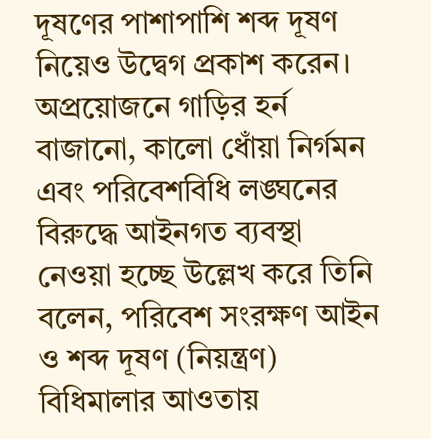দূষণের পাশাপাশি শব্দ দূষণ নিয়েও উদ্বেগ প্রকাশ করেন। অপ্রয়োজনে গাড়ির হর্ন বাজানো, কালো ধোঁয়া নির্গমন এবং পরিবেশবিধি লঙ্ঘনের বিরুদ্ধে আইনগত ব্যবস্থা নেওয়া হচ্ছে উল্লেখ করে তিনি বলেন, পরিবেশ সংরক্ষণ আইন ও শব্দ দূষণ (নিয়ন্ত্রণ) বিধিমালার আওতায়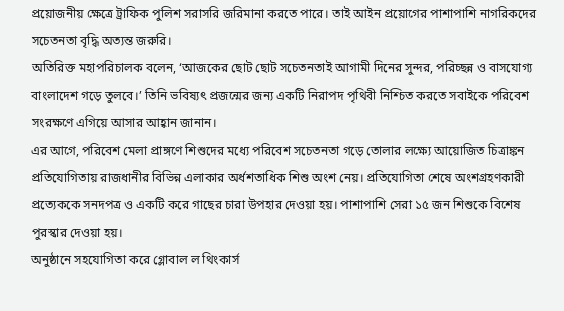প্রয়োজনীয় ক্ষেত্রে ট্রাফিক পুলিশ সরাসরি জরিমানা করতে পারে। তাই আইন প্রয়োগের পাশাপাশি নাগরিকদের সচেতনতা বৃদ্ধি অত্যন্ত জরুরি।
অতিরিক্ত মহাপরিচালক বলেন, ‘আজকের ছোট ছোট সচেতনতাই আগামী দিনের সুন্দর, পরিচ্ছন্ন ও বাসযোগ্য বাংলাদেশ গড়ে তুলবে।’ তিনি ভবিষ্যৎ প্রজন্মের জন্য একটি নিরাপদ পৃথিবী নিশ্চিত করতে সবাইকে পরিবেশ সংরক্ষণে এগিয়ে আসার আহ্বান জানান।
এর আগে, পরিবেশ মেলা প্রাঙ্গণে শিশুদের মধ্যে পরিবেশ সচেতনতা গড়ে তোলার লক্ষ্যে আয়োজিত চিত্রাঙ্কন প্রতিযোগিতায় রাজধানীর বিভিন্ন এলাকার অর্ধশতাধিক শিশু অংশ নেয়। প্রতিযোগিতা শেষে অংশগ্রহণকারী প্রত্যেককে সনদপত্র ও একটি করে গাছের চারা উপহার দেওয়া হয়। পাশাপাশি সেরা ১৫ জন শিশুকে বিশেষ পুরস্কার দেওয়া হয়।
অনুষ্ঠানে সহযোগিতা করে গ্লোবাল ল থিংকার্স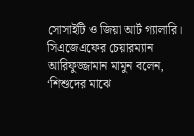সোসাইটি ও জিয়া আর্ট গ্যালারি।
সিএজেএফের চেয়ারম্যান আরিফুজ্জামান মামুন বলেন, ‘শিশুদের মাঝে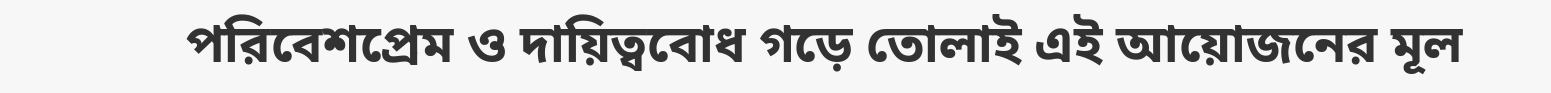পরিবেশপ্রেম ও দায়িত্ববোধ গড়ে তোলাই এই আয়োজনের মূল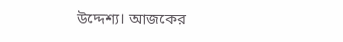উদ্দেশ্য। আজকের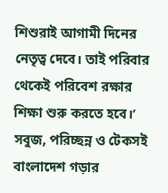শিশুরাই আগামী দিনের নেতৃত্ব দেবে। তাই পরিবার থেকেই পরিবেশ রক্ষার শিক্ষা শুরু করতে হবে।’
সবুজ, পরিচ্ছন্ন ও টেকসই বাংলাদেশ গড়ার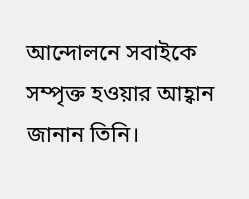আন্দোলনে সবাইকে সম্পৃক্ত হওয়ার আহ্বান জানান তিনি।